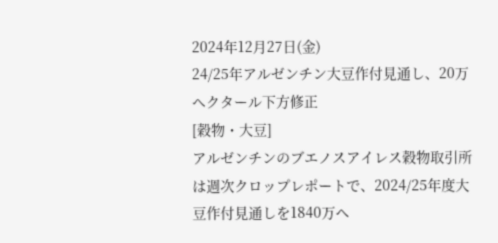2024年12月27日(金)
24/25年アルゼンチン大豆作付見通し、20万ヘクタール下方修正
[穀物・大豆]
アルゼンチンのブエノスアイレス穀物取引所は週次クロップレポートで、2024/25年度大豆作付見通しを1840万ヘ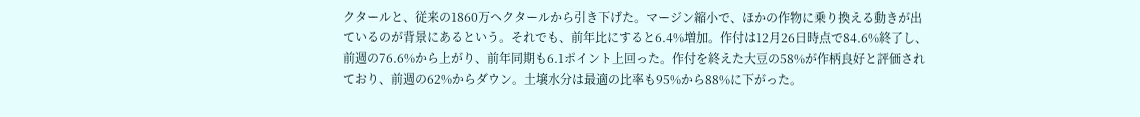クタールと、従来の1860万ヘクタールから引き下げた。マージン縮小で、ほかの作物に乗り換える動きが出ているのが背景にあるという。それでも、前年比にすると6.4%増加。作付は12月26日時点で84.6%終了し、前週の76.6%から上がり、前年同期も6.1ポイント上回った。作付を終えた大豆の58%が作柄良好と評価されており、前週の62%からダウン。土壌水分は最適の比率も95%から88%に下がった。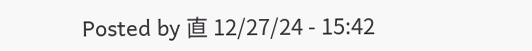Posted by 直 12/27/24 - 15:42